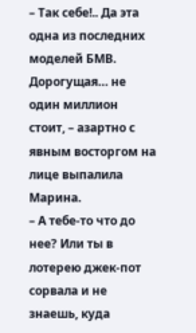– Так себе!.. Да эта одна из последних моделей БМВ. Дорогущая… не один миллион стоит, – азартно с явным восторгом на лице выпалила Марина.
– А тебе-то что до нее? Или ты в лотерею джек-пот сорвала и не знаешь, куда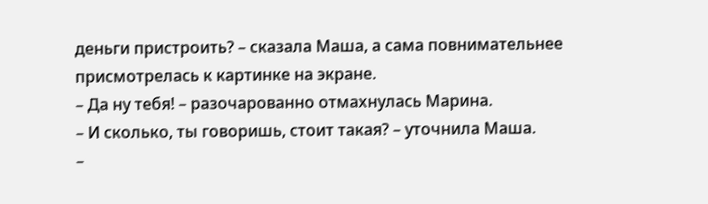деньги пристроить? – сказала Маша, а сама повнимательнее присмотрелась к картинке на экране.
– Да ну тебя! – разочарованно отмахнулась Марина.
– И сколько, ты говоришь, стоит такая? – уточнила Маша.
–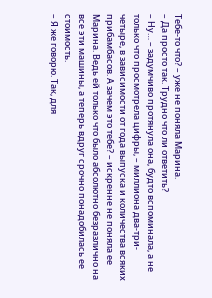Тебе-то что? – уже не поняла Марина.
– Да просто так. Трудно что ли ответить?
– Ну… – задумчиво протянула она, будто вспоминала, а не только что просмотрела цифры, – миллиона два-три-четыре, в зависимости от года выпуска и количества всяких прибамбасов. А зачем это тебе? – искренне не поняла ее Марина. Ведь ей только что было абсолютно безразлично на все эти машины, а теперь вдруг срочно понадобилась ее стоимость.
– Я же говорю. Так, для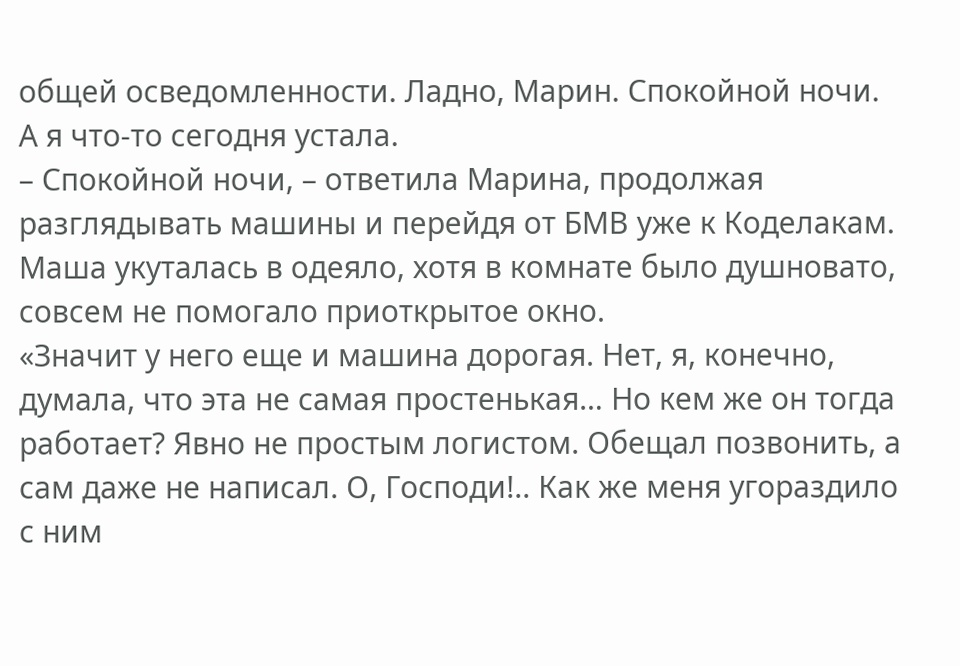общей осведомленности. Ладно, Марин. Спокойной ночи. А я что-то сегодня устала.
– Спокойной ночи, – ответила Марина, продолжая разглядывать машины и перейдя от БМВ уже к Коделакам.
Маша укуталась в одеяло, хотя в комнате было душновато, совсем не помогало приоткрытое окно.
«Значит у него еще и машина дорогая. Нет, я, конечно, думала, что эта не самая простенькая… Но кем же он тогда работает? Явно не простым логистом. Обещал позвонить, а сам даже не написал. О, Господи!.. Как же меня угораздило с ним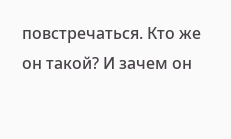повстречаться. Кто же он такой? И зачем он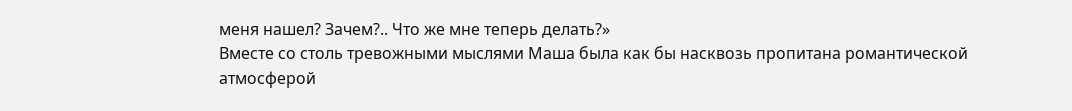меня нашел? Зачем?.. Что же мне теперь делать?»
Вместе со столь тревожными мыслями Маша была как бы насквозь пропитана романтической атмосферой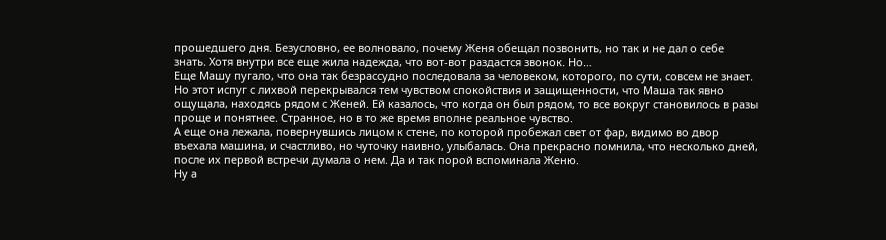прошедшего дня. Безусловно, ее волновало, почему Женя обещал позвонить, но так и не дал о себе знать. Хотя внутри все еще жила надежда, что вот-вот раздастся звонок. Но…
Еще Машу пугало, что она так безрассудно последовала за человеком, которого, по сути, совсем не знает. Но этот испуг с лихвой перекрывался тем чувством спокойствия и защищенности, что Маша так явно ощущала, находясь рядом с Женей. Ей казалось, что когда он был рядом, то все вокруг становилось в разы проще и понятнее. Странное, но в то же время вполне реальное чувство.
А еще она лежала, повернувшись лицом к стене, по которой пробежал свет от фар, видимо во двор въехала машина, и счастливо, но чуточку наивно, улыбалась. Она прекрасно помнила, что несколько дней, после их первой встречи думала о нем. Да и так порой вспоминала Женю.
Ну а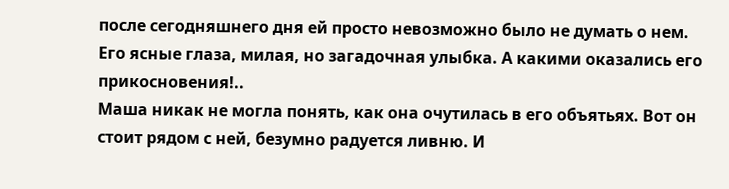после сегодняшнего дня ей просто невозможно было не думать о нем. Его ясные глаза, милая, но загадочная улыбка. А какими оказались его прикосновения!..
Маша никак не могла понять, как она очутилась в его объятьях. Вот он стоит рядом с ней, безумно радуется ливню. И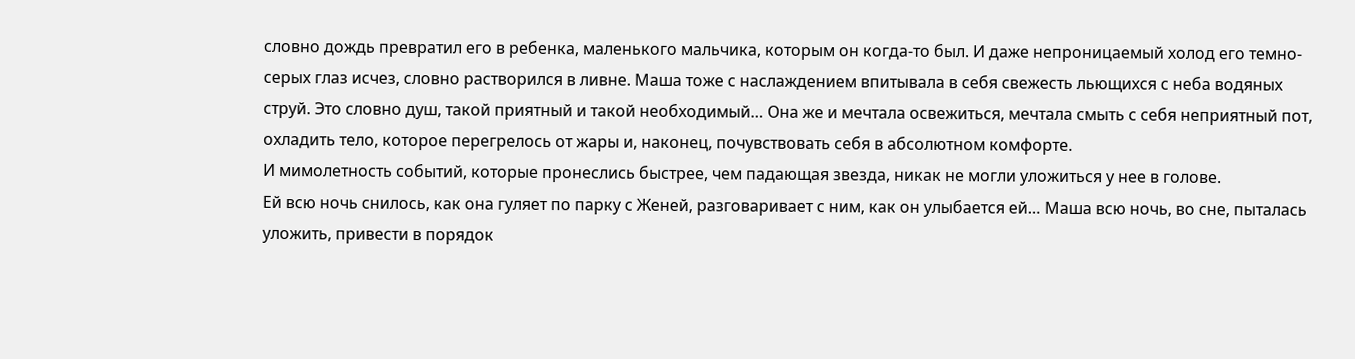словно дождь превратил его в ребенка, маленького мальчика, которым он когда-то был. И даже непроницаемый холод его темно-серых глаз исчез, словно растворился в ливне. Маша тоже с наслаждением впитывала в себя свежесть льющихся с неба водяных струй. Это словно душ, такой приятный и такой необходимый… Она же и мечтала освежиться, мечтала смыть с себя неприятный пот, охладить тело, которое перегрелось от жары и, наконец, почувствовать себя в абсолютном комфорте.
И мимолетность событий, которые пронеслись быстрее, чем падающая звезда, никак не могли уложиться у нее в голове.
Ей всю ночь снилось, как она гуляет по парку с Женей, разговаривает с ним, как он улыбается ей… Маша всю ночь, во сне, пыталась уложить, привести в порядок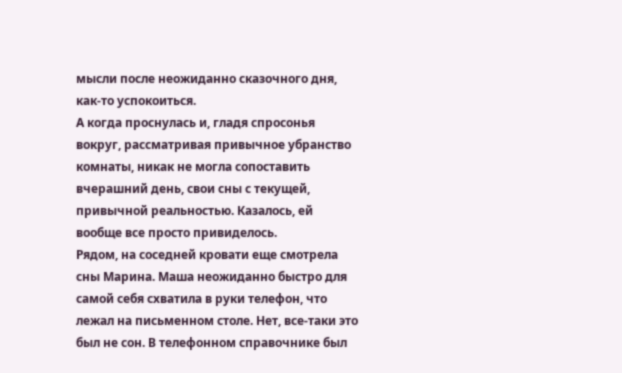мысли после неожиданно сказочного дня, как-то успокоиться.
А когда проснулась и, гладя спросонья вокруг, рассматривая привычное убранство комнаты, никак не могла сопоставить вчерашний день, свои сны с текущей, привычной реальностью. Казалось, ей вообще все просто привиделось.
Рядом, на соседней кровати еще смотрела сны Марина. Маша неожиданно быстро для самой себя схватила в руки телефон, что лежал на письменном столе. Нет, все-таки это был не сон. В телефонном справочнике был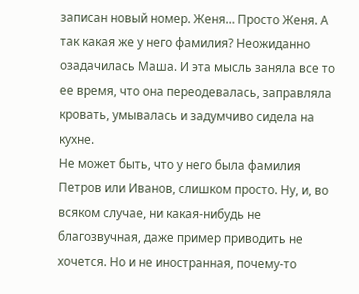записан новый номер. Женя… Просто Женя. А так какая же у него фамилия? Неожиданно озадачилась Маша. И эта мысль заняла все то ее время, что она переодевалась, заправляла кровать, умывалась и задумчиво сидела на кухне.
Не может быть, что у него была фамилия Петров или Иванов, слишком просто. Ну, и, во всяком случае, ни какая-нибудь не благозвучная, даже пример приводить не хочется. Но и не иностранная, почему-то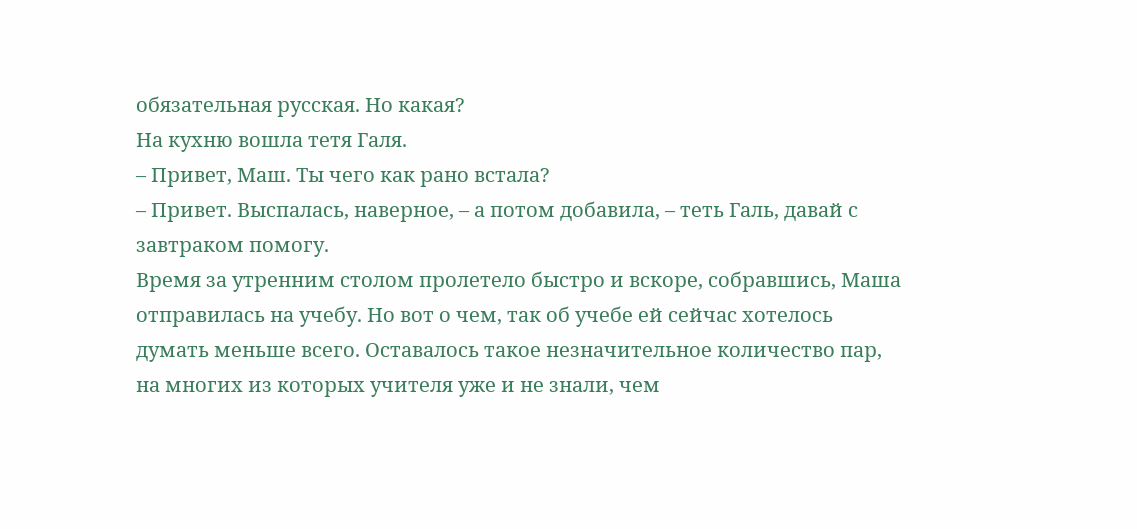обязательная русская. Но какая?
На кухню вошла тетя Галя.
– Привет, Маш. Ты чего как рано встала?
– Привет. Выспалась, наверное, – а потом добавила, – теть Галь, давай с завтраком помогу.
Время за утренним столом пролетело быстро и вскоре, собравшись, Маша отправилась на учебу. Но вот о чем, так об учебе ей сейчас хотелось думать меньше всего. Оставалось такое незначительное количество пар, на многих из которых учителя уже и не знали, чем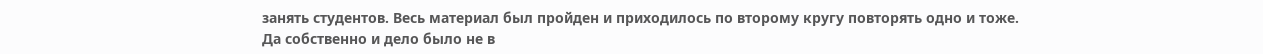занять студентов. Весь материал был пройден и приходилось по второму кругу повторять одно и тоже.
Да собственно и дело было не в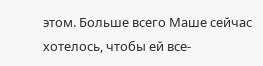этом. Больше всего Маше сейчас хотелось, чтобы ей все-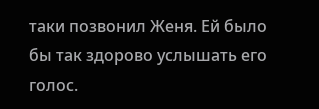таки позвонил Женя. Ей было бы так здорово услышать его голос.